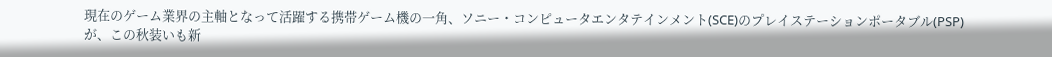現在のゲーム業界の主軸となって活躍する携帯ゲーム機の一角、ソニー・コンピュータエンタテインメント(SCE)のプレイステーションポータブル(PSP)が、この秋装いも新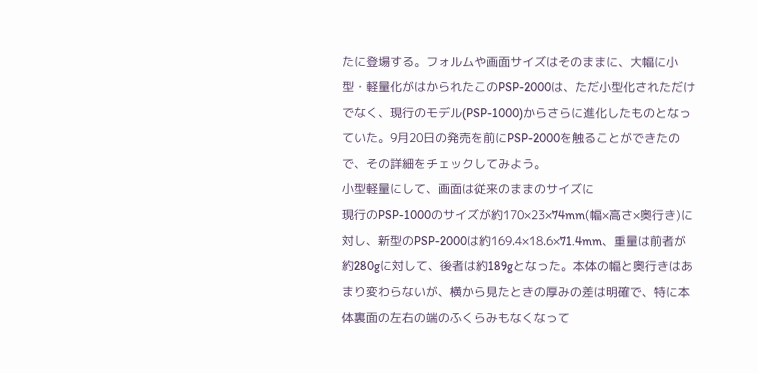たに登場する。フォルムや画面サイズはそのままに、大幅に小型・軽量化がはかられたこのPSP-2000は、ただ小型化されただけでなく、現行のモデル(PSP-1000)からさらに進化したものとなっていた。9月20日の発売を前にPSP-2000を触ることができたので、その詳細をチェックしてみよう。
小型軽量にして、画面は従来のままのサイズに
現行のPSP-1000のサイズが約170×23×74mm(幅×高さ×奥行き)に対し、新型のPSP-2000は約169.4×18.6×71.4mm、重量は前者が約280gに対して、後者は約189gとなった。本体の幅と奥行きはあまり変わらないが、横から見たときの厚みの差は明確で、特に本体裏面の左右の端のふくらみもなくなって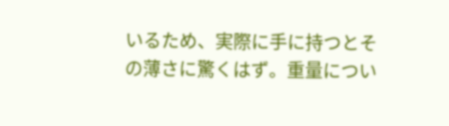いるため、実際に手に持つとその薄さに驚くはず。重量につい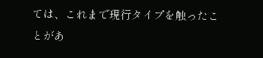ては、これまで現行タイプを触ったことがあ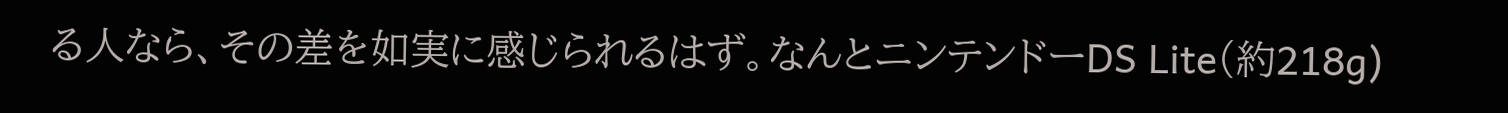る人なら、その差を如実に感じられるはず。なんとニンテンドーDS Lite(約218g)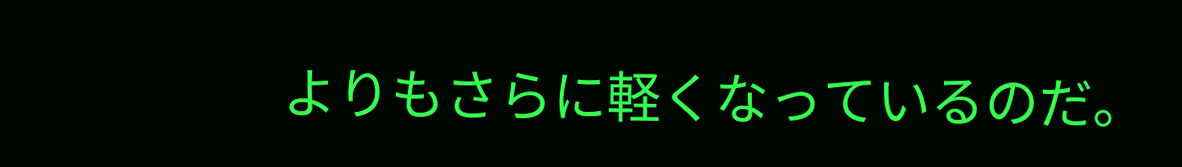よりもさらに軽くなっているのだ。